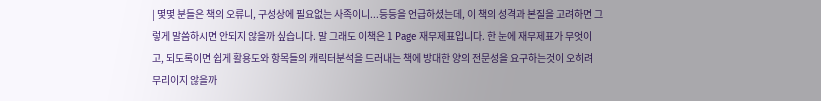| 몇몇 분들은 책의 오류니, 구성상에 필요없는 사족이니...등등을 언급하셨는데, 이 책의 성격과 본질을 고려하면 그렇게 말씀하시면 안되지 않을까 싶습니다. 말 그래도 이책은 1 Page 재무제표입니다. 한 눈에 재무제표가 무엇이고, 되도록이면 쉽게 활용도와 항목들의 캐릭터분석을 드러내는 책에 방대한 양의 전문성을 요구하는것이 오히려 무리이지 않을까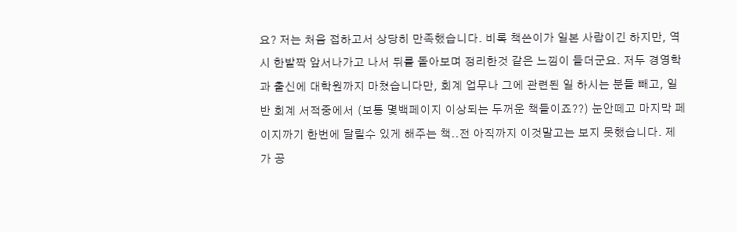요? 저는 처음 접하고서 상당히 만족했습니다. 비록 책쓴이가 일본 사람이긴 하지만, 역시 한발짝 앞서나가고 나서 뒤를 돌아보며 정리한것 같은 느낌이 들더군요. 저두 경영학과 출신에 대학원까지 마쳤습니다만, 회계 업무나 그에 관련된 일 하시는 분들 빼고, 일반 회계 서적중에서 (보통 몇백페이지 이상되는 두꺼운 책들이죠??) 눈안떼고 마지막 페이지까기 한번에 달릴수 있게 해주는 책..전 아직까지 이것말고는 보지 못했습니다. 제가 공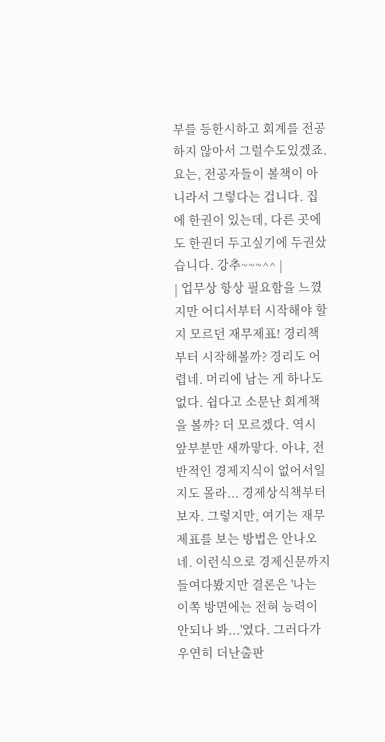부를 등한시하고 회계를 전공하지 않아서 그럴수도있겠죠. 요는, 전공자들이 볼책이 아니라서 그렇다는 겁니다. 집에 한권이 있는데, 다른 곳에도 한권더 두고싶기에 두권샀습니다. 강추~~~^^ |
| 업무상 항상 필요함을 느꼈지만 어디서부터 시작해야 할 지 모르던 재무제표! 경리책부터 시작해볼까? 경리도 어렵네. 머리에 남는 게 하나도 없다. 쉽다고 소문난 회계책을 볼까? 더 모르겠다. 역시 앞부분만 새까맣다. 아냐, 전반적인 경제지식이 없어서일지도 몰라... 경제상식책부터 보자. 그렇지만, 여기는 재무제표를 보는 방법은 안나오네. 이런식으로 경제신문까지 들여다봤지만 결론은 '나는 이쪽 방면에는 전혀 능력이 안되나 봐...'였다. 그러다가 우연히 더난출판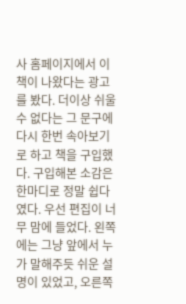사 홈페이지에서 이 책이 나왔다는 광고를 봤다. 더이상 쉬울 수 없다는 그 문구에 다시 한번 속아보기로 하고 책을 구입했다. 구입해본 소감은 한마디로 정말 쉽다였다. 우선 편집이 너무 맘에 들었다. 왼쪽에는 그냥 앞에서 누가 말해주듯 쉬운 설명이 있었고, 오른쪽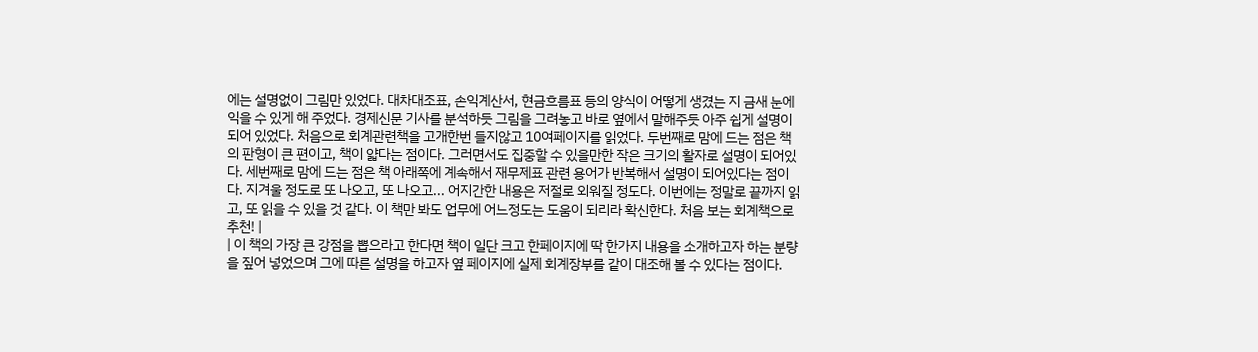에는 설명없이 그림만 있었다. 대차대조표, 손익계산서, 현금흐름표 등의 양식이 어떻게 생겼는 지 금새 눈에 익을 수 있게 해 주었다. 경제신문 기사를 분석하듯 그림을 그려놓고 바로 옆에서 말해주듯 아주 쉽게 설명이 되어 있었다. 처음으로 회계관련책을 고개한번 들지않고 10여페이지를 읽었다. 두번째로 맘에 드는 점은 책의 판형이 큰 편이고, 책이 얇다는 점이다. 그러면서도 집중할 수 있을만한 작은 크기의 활자로 설명이 되어있다. 세번째로 맘에 드는 점은 책 아래쪽에 계속해서 재무제표 관련 용어가 반복해서 설명이 되어있다는 점이다. 지겨울 정도로 또 나오고, 또 나오고... 어지간한 내용은 저절로 외워질 정도다. 이번에는 정말로 끝까지 읽고, 또 읽을 수 있을 것 같다. 이 책만 봐도 업무에 어느정도는 도움이 되리라 확신한다. 처음 보는 회계책으로 추천! |
| 이 책의 가장 큰 강점을 뽑으라고 한다면 책이 일단 크고 한페이지에 딱 한가지 내용을 소개하고자 하는 분량을 짚어 넣었으며 그에 따른 설명을 하고자 옆 페이지에 실제 회계장부를 같이 대조해 볼 수 있다는 점이다.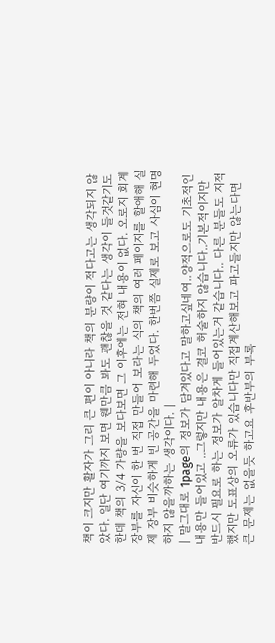책이 크지만 활자가 그리 큰 편이 아니라 책의 분량이 적다고는 생각되지 않았다. 일단 여기까지 보면 웬만큼 봐도 괜찮을 것 같다는 생각이 들것같기도 한데 책의 3/4 가량을 보다보면 그 이후에는 전혀 내용이 없다. 오로지 회계 장부를 자신이 한 번 직접 만들어 보라는 식의 책의 여러 페이지를 할애해 실제 장부 비슷하게 빈 공간을 마련해 두었다. 한번쯤 실제로 보고 사심이 현명하지 않을까하는 생각이다. |
| 말그대로 1page의 정보가 담겨있다고 말하고싶네여..양적으로도 기초적인내용만 들어있고 ..그렇지만 내용은 결코 허술하지 않습니다..기본적이지만 반드시 필요로 하는 정보가 알차게 들어있는거 같습니다.. 다른 분들도 지적했지만 도표상의 오류가 있습니다만 직접계산해보고 파고들지만 않는다면 큰 문제는 없을듯 하고요 후반부의 부록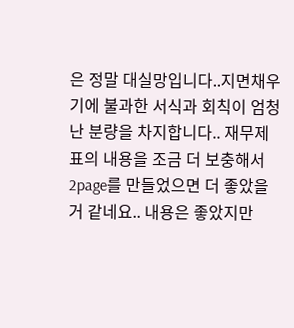은 정말 대실망입니다..지면채우기에 불과한 서식과 회칙이 엄청난 분량을 차지합니다.. 재무제표의 내용을 조금 더 보충해서 2page를 만들었으면 더 좋았을거 같네요.. 내용은 좋았지만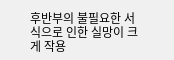후반부의 불필요한 서식으로 인한 실망이 크게 작용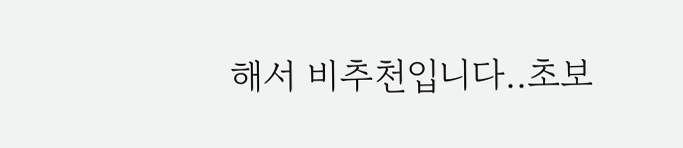해서 비추천입니다..초보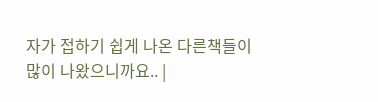자가 접하기 쉽게 나온 다른책들이 많이 나왔으니까요.. |